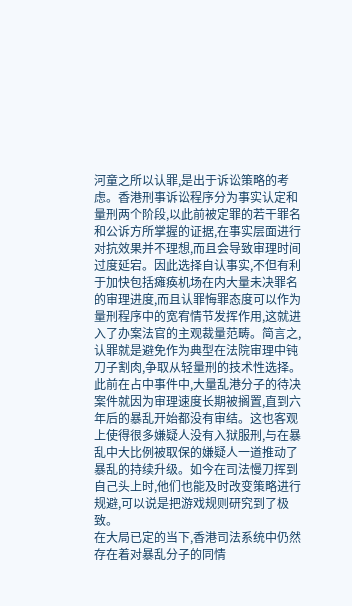河童之所以认罪,是出于诉讼策略的考虑。香港刑事诉讼程序分为事实认定和量刑两个阶段,以此前被定罪的若干罪名和公诉方所掌握的证据,在事实层面进行对抗效果并不理想,而且会导致审理时间过度延宕。因此选择自认事实,不但有利于加快包括瘫痪机场在内大量未决罪名的审理进度,而且认罪悔罪态度可以作为量刑程序中的宽宥情节发挥作用,这就进入了办案法官的主观裁量范畴。简言之,认罪就是避免作为典型在法院审理中钝刀子割肉,争取从轻量刑的技术性选择。
此前在占中事件中,大量乱港分子的待决案件就因为审理速度长期被搁置,直到六年后的暴乱开始都没有审结。这也客观上使得很多嫌疑人没有入狱服刑,与在暴乱中大比例被取保的嫌疑人一道推动了暴乱的持续升级。如今在司法慢刀挥到自己头上时,他们也能及时改变策略进行规避,可以说是把游戏规则研究到了极致。
在大局已定的当下,香港司法系统中仍然存在着对暴乱分子的同情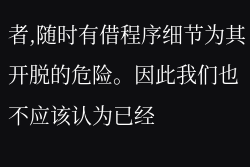者,随时有借程序细节为其开脱的危险。因此我们也不应该认为已经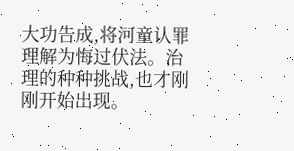大功告成,将河童认罪理解为悔过伏法。治理的种种挑战,也才刚刚开始出现。